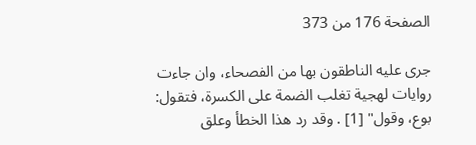الصفحة 176 من 373

جرى عليه الناطقون بها من الفصحاء، وان جاءت روايات لهجية تغلب الضمة على الكسرة، فتقول: بوع، وقول" [1] . وقد رد هذا الخطأ وعلق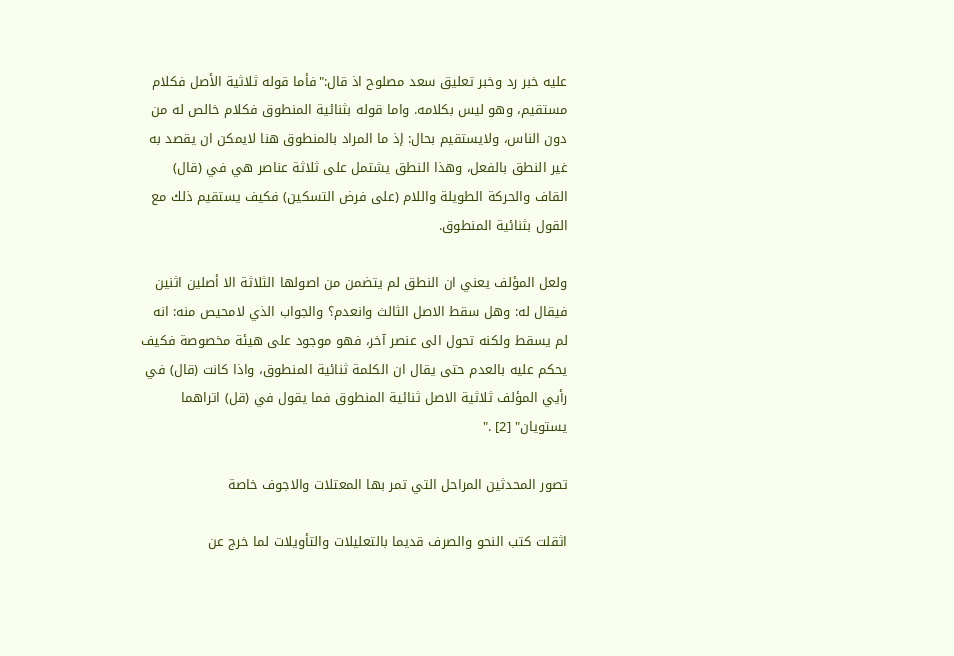عليه خبر رد وخبر تعليق سعد مصلوح اذ قال:"فأما قوله ثلاثية الأصل فكلام مستقيم، وهو ليس بكلامه. واما قوله بثنائية المنطوق فكلام خالص له من دون الناس، ولايستقيم بحال: إذ ما المراد بالمنطوق هنا لايمكن ان يقصد به غير النطق بالفعل، وهذا النطق يشتمل على ثلاثة عناصر هي في (قال) القاف والحركة الطويلة واللام (على فرض التسكين) فكيف يستقيم ذلك مع القول بثنائية المنطوق.

ولعل المؤلف يعني ان النطق لم يتضمن من اصولها الثلاثة الا أصلين اثنين فيقال له: وهل سقط الاصل الثالث وانعدم؟ والجواب الذي لامحيص منه: انه لم يسقط ولكنه تحول الى عنصر آخر، فهو موجود على هيئة مخصوصة فكيف يحكم عليه بالعدم حتى يقال ان الكلمة ثنائية المنطوق، واذا كانت (قال) في رأيي المؤلف ثلاثية الاصل ثنائية المنطوق فما يقول في (قل) اتراهما يستويان" [2] ."

تصور المحدثين المراحل التي تمر بها المعتلات والاجوف خاصة

اثقلت كتب النحو والصرف قديما بالتعليلات والتأويلات لما خرج عن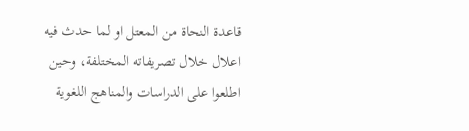قاعدة النحاة من المعتل او لما حدث فيه اعلال خلال تصريفاته المختلفة، وحين اطلعوا على الدراسات والمناهج اللغوية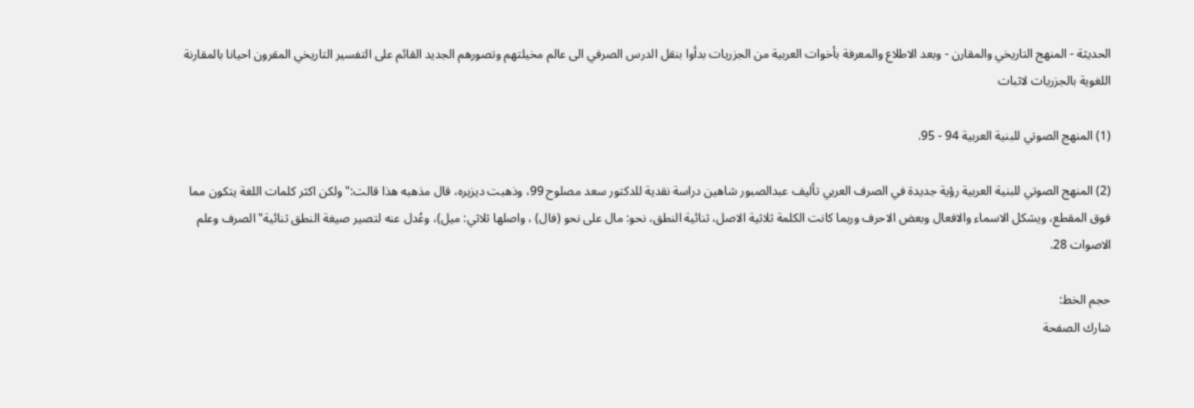الحديثة - المنهج التاريخي والمقارن - وبعد الاطلاع والمعرفة بأخوات العربية من الجزريات بدأوا بنقل الدرس الصرفي الى عالم مخيلتهم وتصورهم الجديد القائم على التفسير التاريخي المقرون احيانا بالمقارنة اللغوية بالجزريات لاثبات

(1) المنهج الصوتي للبنية العربية 94 - 95.

(2) المنهج الصوتي للبنية العربية رؤية جديدة في الصرف العربي تأليف عبدالصبور شاهين دراسة نقدية للدكتور سعد مصلوح 99، وذهبت ديزيره، قال مذهبه هذا قالت:"ولكن اكثر كلمات اللغة يتكون مما فوق المقطع، ويشكل الاسماء والافعال وبعض الاحرف وربما كانت الكلمة ثلاثية الاصل، ثنائية النطق، نحو: مال على نحو (فال) ، واصلها ثلاثي: ميل)، وعُدل عنه لتصير صيغة النطق ثنائية"الصرف وعلم الاصوات 28.

حجم الخط:
شارك الصفحة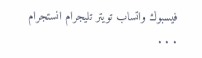فيسبوك واتساب تويتر تليجرام انستجرام
. . .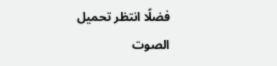فضلًا انتظر تحميل الصوت